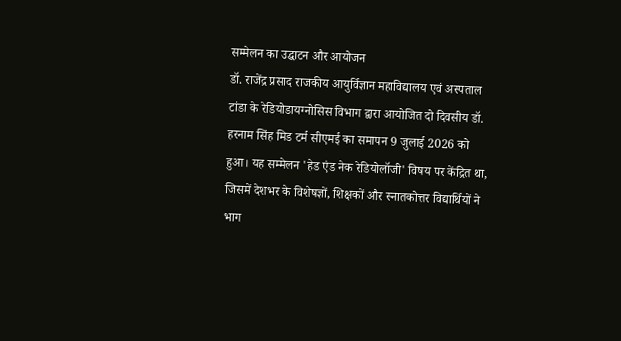सम्मेलन का उद्घाटन और आयोजन
डॉ. राजेंद्र प्रसाद राजकीय आयुर्विज्ञान महाविद्यालय एवं अस्पताल टांडा के रेडियोडायग्नोसिस विभाग द्वारा आयोजित दो दिवसीय डॉ. हरनाम सिंह मिड टर्म सीएमई का समापन 9 जुलाई 2026 को हुआ। यह सम्मेलन 'हेड एंड नेक रेडियोलॉजी' विषय पर केंद्रित था, जिसमें देशभर के विशेषज्ञों, शिक्षकों और स्नातकोत्तर विद्यार्थियों ने भाग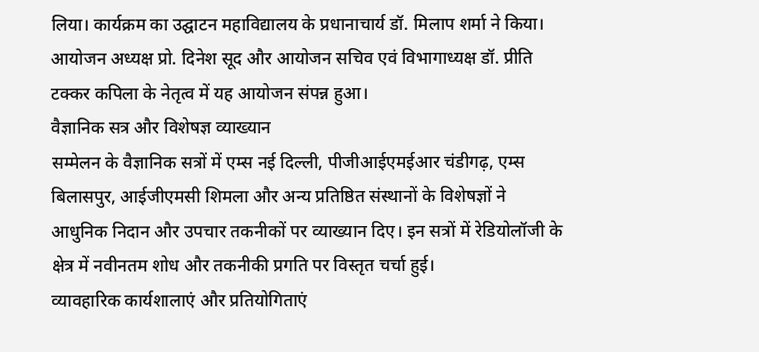लिया। कार्यक्रम का उद्घाटन महाविद्यालय के प्रधानाचार्य डॉ. मिलाप शर्मा ने किया। आयोजन अध्यक्ष प्रो. दिनेश सूद और आयोजन सचिव एवं विभागाध्यक्ष डॉ. प्रीति टक्कर कपिला के नेतृत्व में यह आयोजन संपन्न हुआ।
वैज्ञानिक सत्र और विशेषज्ञ व्याख्यान
सम्मेलन के वैज्ञानिक सत्रों में एम्स नई दिल्ली, पीजीआईएमईआर चंडीगढ़, एम्स बिलासपुर, आईजीएमसी शिमला और अन्य प्रतिष्ठित संस्थानों के विशेषज्ञों ने आधुनिक निदान और उपचार तकनीकों पर व्याख्यान दिए। इन सत्रों में रेडियोलॉजी के क्षेत्र में नवीनतम शोध और तकनीकी प्रगति पर विस्तृत चर्चा हुई।
व्यावहारिक कार्यशालाएं और प्रतियोगिताएं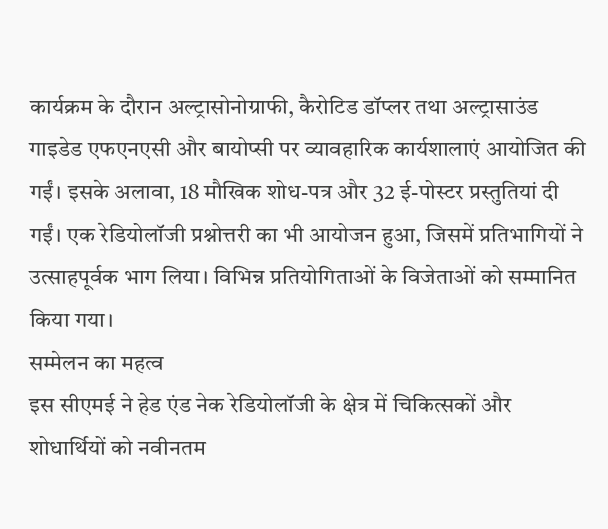कार्यक्रम के दौरान अल्ट्रासोनोग्राफी, कैरोटिड डॉप्लर तथा अल्ट्रासाउंड गाइडेड एफएनएसी और बायोप्सी पर व्यावहारिक कार्यशालाएं आयोजित की गईं। इसके अलावा, 18 मौखिक शोध-पत्र और 32 ई-पोस्टर प्रस्तुतियां दी गईं। एक रेडियोलॉजी प्रश्नोत्तरी का भी आयोजन हुआ, जिसमें प्रतिभागियों ने उत्साहपूर्वक भाग लिया। विभिन्न प्रतियोगिताओं के विजेताओं को सम्मानित किया गया।
सम्मेलन का महत्व
इस सीएमई ने हेड एंड नेक रेडियोलॉजी के क्षेत्र में चिकित्सकों और शोधार्थियों को नवीनतम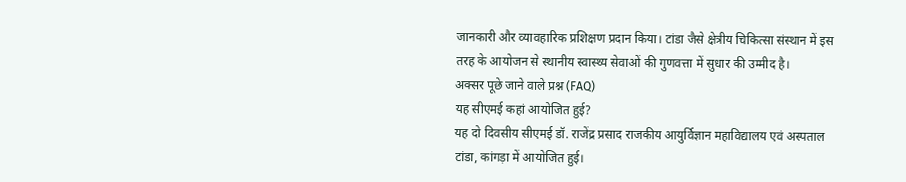जानकारी और व्यावहारिक प्रशिक्षण प्रदान किया। टांडा जैसे क्षेत्रीय चिकित्सा संस्थान में इस तरह के आयोजन से स्थानीय स्वास्थ्य सेवाओं की गुणवत्ता में सुधार की उम्मीद है।
अक्सर पूछे जाने वाले प्रश्न (FAQ)
यह सीएमई कहां आयोजित हुई?
यह दो दिवसीय सीएमई डॉ. राजेंद्र प्रसाद राजकीय आयुर्विज्ञान महाविद्यालय एवं अस्पताल टांडा, कांगड़ा में आयोजित हुई।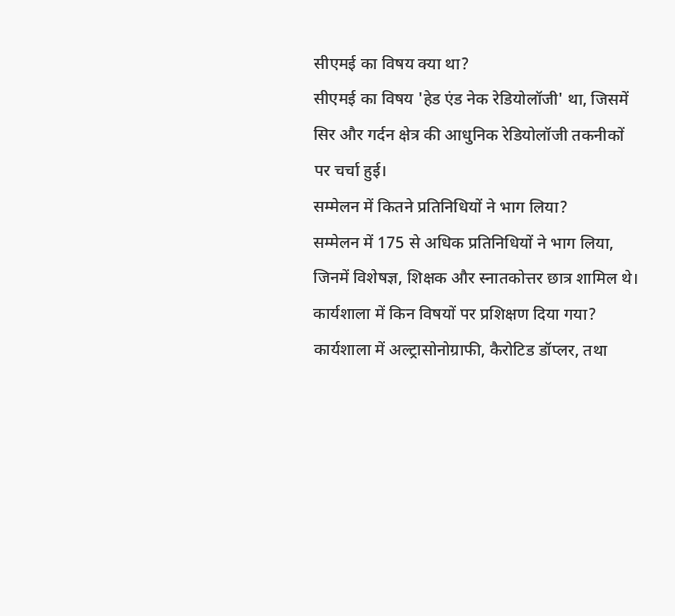सीएमई का विषय क्या था?
सीएमई का विषय 'हेड एंड नेक रेडियोलॉजी' था, जिसमें सिर और गर्दन क्षेत्र की आधुनिक रेडियोलॉजी तकनीकों पर चर्चा हुई।
सम्मेलन में कितने प्रतिनिधियों ने भाग लिया?
सम्मेलन में 175 से अधिक प्रतिनिधियों ने भाग लिया, जिनमें विशेषज्ञ, शिक्षक और स्नातकोत्तर छात्र शामिल थे।
कार्यशाला में किन विषयों पर प्रशिक्षण दिया गया?
कार्यशाला में अल्ट्रासोनोग्राफी, कैरोटिड डॉप्लर, तथा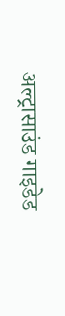अल्ट्रासाउंड गाइडेड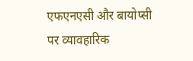एफएनएसी और बायोप्सी पर व्यावहारिक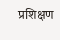प्रशिक्षण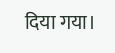दिया गया।